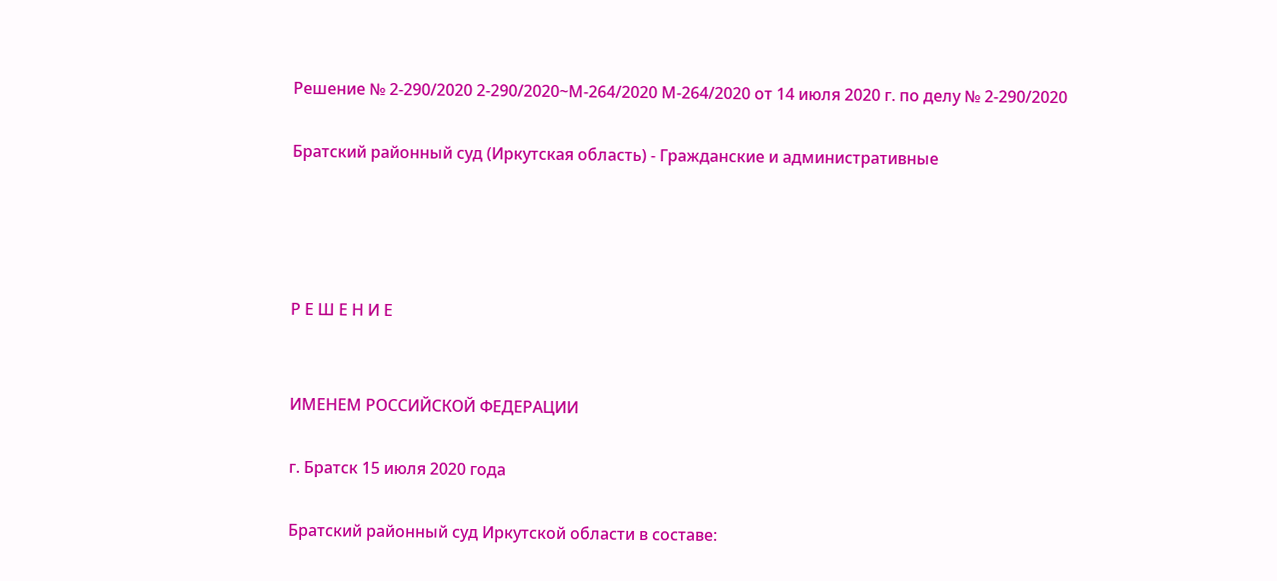Решение № 2-290/2020 2-290/2020~М-264/2020 М-264/2020 от 14 июля 2020 г. по делу № 2-290/2020

Братский районный суд (Иркутская область) - Гражданские и административные




Р Е Ш Е Н И Е


ИМЕНЕМ РОССИЙСКОЙ ФЕДЕРАЦИИ

г. Братск 15 июля 2020 года

Братский районный суд Иркутской области в составе: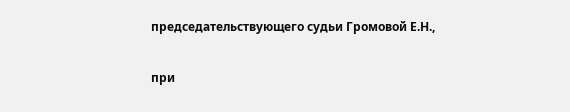председательствующего судьи Громовой Е.Н.,

при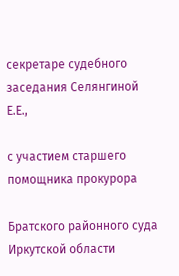секретаре судебного заседания Селянгиной Е.Е.,

с участием старшего помощника прокурора

Братского районного суда Иркутской области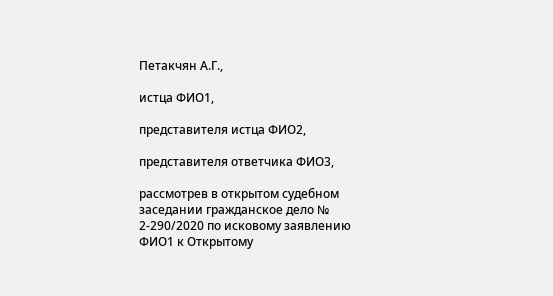Петакчян А.Г.,

истца ФИО1,

представителя истца ФИО2,

представителя ответчика ФИО3,

рассмотрев в открытом судебном заседании гражданское дело № 2-290/2020 по исковому заявлению ФИО1 к Открытому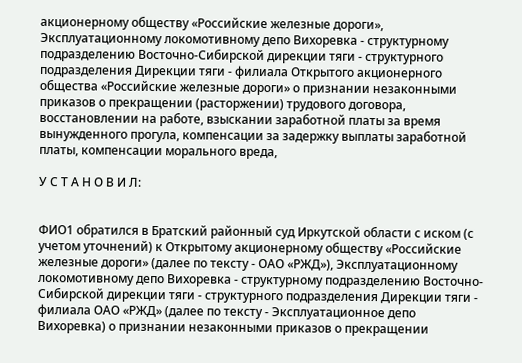акционерному обществу «Российские железные дороги», Эксплуатационному локомотивному депо Вихоревка - структурному подразделению Восточно-Сибирской дирекции тяги - структурного подразделения Дирекции тяги - филиала Открытого акционерного общества «Российские железные дороги» о признании незаконными приказов о прекращении (расторжении) трудового договора, восстановлении на работе, взыскании заработной платы за время вынужденного прогула, компенсации за задержку выплаты заработной платы, компенсации морального вреда,

У С Т А Н О В И Л:


ФИО1 обратился в Братский районный суд Иркутской области с иском (с учетом уточнений) к Открытому акционерному обществу «Российские железные дороги» (далее по тексту - ОАО «РЖД»), Эксплуатационному локомотивному депо Вихоревка - структурному подразделению Восточно-Сибирской дирекции тяги - структурного подразделения Дирекции тяги - филиала ОАО «РЖД» (далее по тексту - Эксплуатационное депо Вихоревка) о признании незаконными приказов о прекращении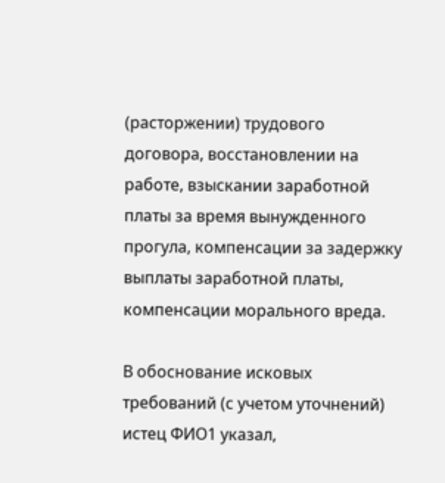(расторжении) трудового договора, восстановлении на работе, взыскании заработной платы за время вынужденного прогула, компенсации за задержку выплаты заработной платы, компенсации морального вреда.

В обоснование исковых требований (с учетом уточнений) истец ФИО1 указал,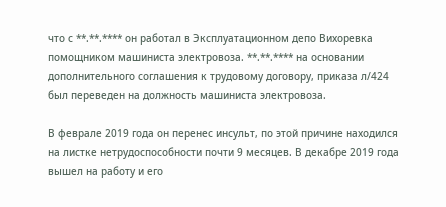что с **.**.**** он работал в Эксплуатационном депо Вихоревка помощником машиниста электровоза. **.**.**** на основании дополнительного соглашения к трудовому договору, приказа л/424 был переведен на должность машиниста электровоза.

В феврале 2019 года он перенес инсульт, по этой причине находился на листке нетрудоспособности почти 9 месяцев. В декабре 2019 года вышел на работу и его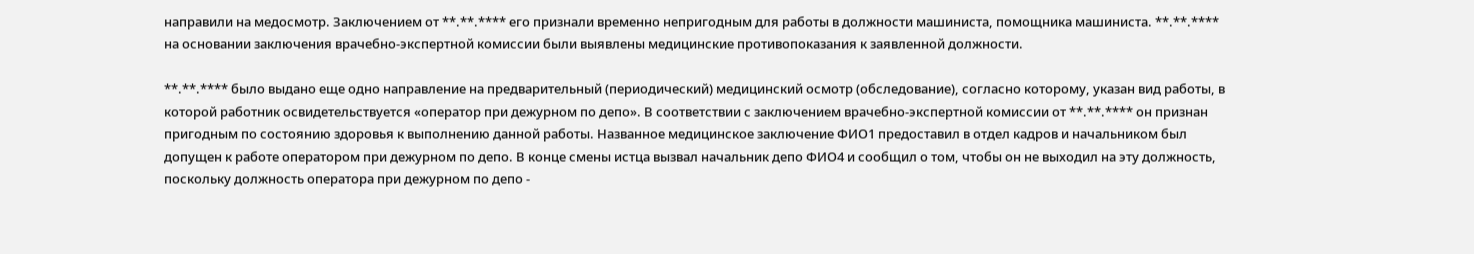направили на медосмотр. Заключением от **.**.**** его признали временно непригодным для работы в должности машиниста, помощника машиниста. **.**.**** на основании заключения врачебно-экспертной комиссии были выявлены медицинские противопоказания к заявленной должности.

**.**.**** было выдано еще одно направление на предварительный (периодический) медицинский осмотр (обследование), согласно которому, указан вид работы, в которой работник освидетельствуется «оператор при дежурном по депо». В соответствии с заключением врачебно-экспертной комиссии от **.**.**** он признан пригодным по состоянию здоровья к выполнению данной работы. Названное медицинское заключение ФИО1 предоставил в отдел кадров и начальником был допущен к работе оператором при дежурном по депо. В конце смены истца вызвал начальник депо ФИО4 и сообщил о том, чтобы он не выходил на эту должность, поскольку должность оператора при дежурном по депо -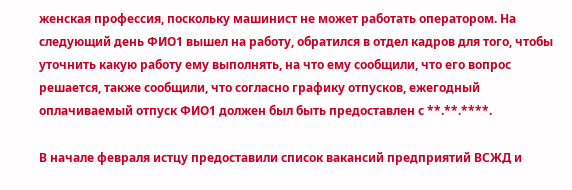женская профессия, поскольку машинист не может работать оператором. На следующий день ФИО1 вышел на работу, обратился в отдел кадров для того, чтобы уточнить какую работу ему выполнять, на что ему сообщили, что его вопрос решается, также сообщили, что согласно графику отпусков, ежегодный оплачиваемый отпуск ФИО1 должен был быть предоставлен с **.**.****.

В начале февраля истцу предоставили список вакансий предприятий ВСЖД и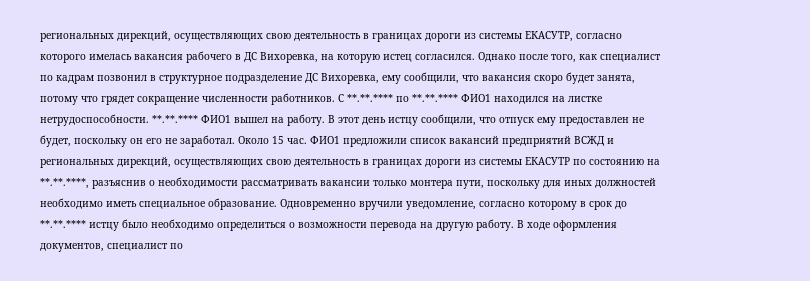региональных дирекций, осуществляющих свою деятельность в границах дороги из системы ЕКАСУТР, согласно которого имелась вакансия рабочего в ДС Вихоревка, на которую истец согласился. Однако после того, как специалист по кадрам позвонил в структурное подразделение ДС Вихоревка, ему сообщили, что вакансия скоро будет занята, потому что грядет сокращение численности работников. С **.**.**** по **.**.**** ФИО1 находился на листке нетрудоспособности. **.**.**** ФИО1 вышел на работу. В этот день истцу сообщили, что отпуск ему предоставлен не будет, поскольку он его не заработал. Около 15 час. ФИО1 предложили список вакансий предприятий ВСЖД и региональных дирекций, осуществляющих свою деятельность в границах дороги из системы ЕКАСУТР по состоянию на **.**.****, разъяснив о необходимости рассматривать вакансии только монтера пути, поскольку для иных должностей необходимо иметь специальное образование. Одновременно вручили уведомление, согласно которому в срок до **.**.**** истцу было необходимо определиться о возможности перевода на другую работу. В ходе оформления документов, специалист по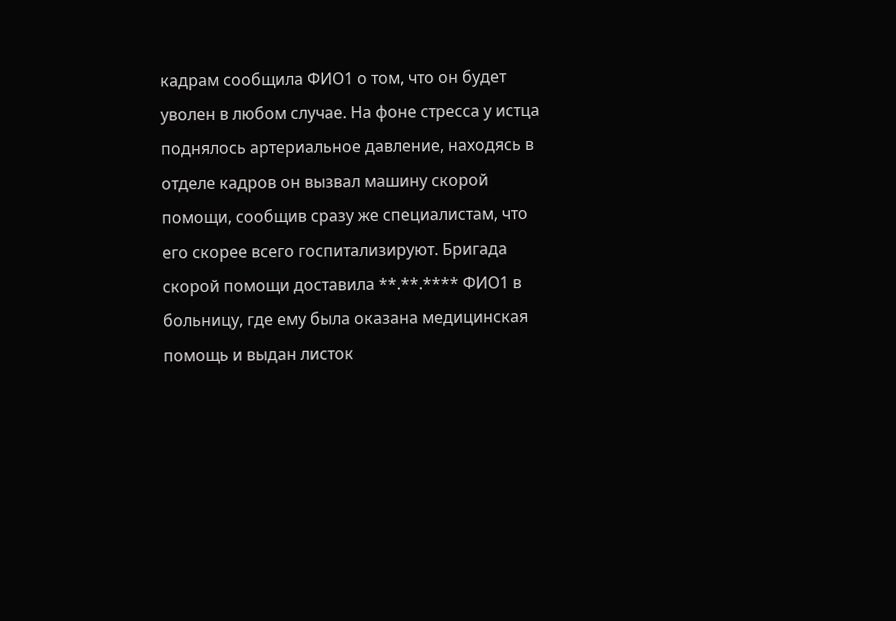кадрам сообщила ФИО1 о том, что он будет уволен в любом случае. На фоне стресса у истца поднялось артериальное давление, находясь в отделе кадров он вызвал машину скорой помощи, сообщив сразу же специалистам, что его скорее всего госпитализируют. Бригада скорой помощи доставила **.**.**** ФИО1 в больницу, где ему была оказана медицинская помощь и выдан листок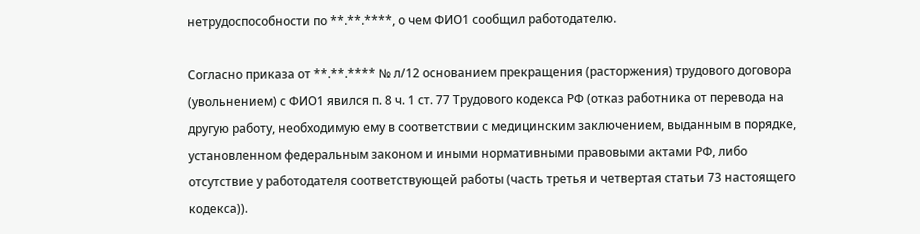нетрудоспособности по **.**.****, о чем ФИО1 сообщил работодателю.

Согласно приказа от **.**.**** № л/12 основанием прекращения (расторжения) трудового договора (увольнением) с ФИО1 явился п. 8 ч. 1 ст. 77 Трудового кодекса РФ (отказ работника от перевода на другую работу, необходимую ему в соответствии с медицинским заключением, выданным в порядке, установленном федеральным законом и иными нормативными правовыми актами РФ, либо отсутствие у работодателя соответствующей работы (часть третья и четвертая статьи 73 настоящего кодекса)).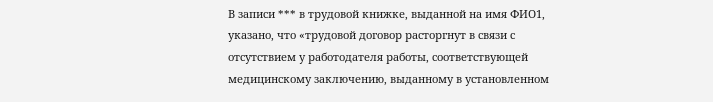В записи *** в трудовой книжке, выданной на имя ФИО1, указано, что «трудовой договор расторгнут в связи с отсутствием у работодателя работы, соответствующей медицинскому заключению, выданному в установленном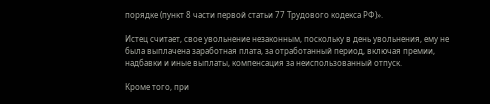порядке (пункт 8 части первой статьи 77 Трудового кодекса РФ)».

Истец считает, свое увольнение незаконным, поскольку в день увольнения, ему не была выплачена заработная плата, за отработанный период, включая премии, надбавки и иные выплаты, компенсация за неиспользованный отпуск.

Кроме того, при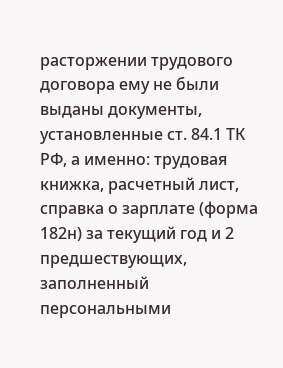расторжении трудового договора ему не были выданы документы, установленные ст. 84.1 ТК РФ, а именно: трудовая книжка, расчетный лист, справка о зарплате (форма 182н) за текущий год и 2 предшествующих, заполненный персональными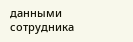данными сотрудника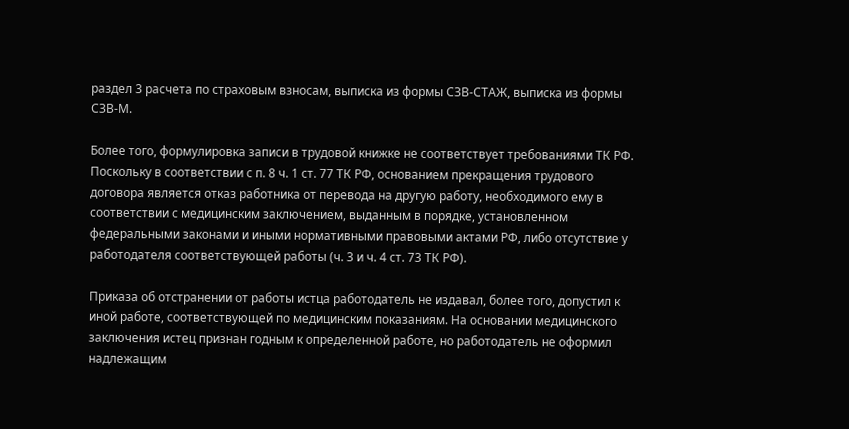раздел 3 расчета по страховым взносам, выписка из формы СЗВ-СТАЖ, выписка из формы СЗВ-М.

Более того, формулировка записи в трудовой книжке не соответствует требованиями ТК РФ. Поскольку в соответствии с п. 8 ч. 1 ст. 77 ТК РФ, основанием прекращения трудового договора является отказ работника от перевода на другую работу, необходимого ему в соответствии с медицинским заключением, выданным в порядке, установленном федеральными законами и иными нормативными правовыми актами РФ, либо отсутствие у работодателя соответствующей работы (ч. 3 и ч. 4 ст. 73 ТК РФ).

Приказа об отстранении от работы истца работодатель не издавал, более того, допустил к иной работе, соответствующей по медицинским показаниям. На основании медицинского заключения истец признан годным к определенной работе, но работодатель не оформил надлежащим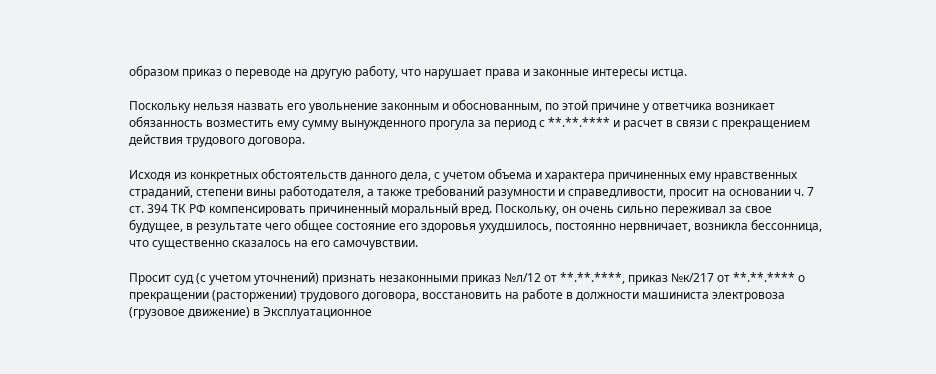образом приказ о переводе на другую работу, что нарушает права и законные интересы истца.

Поскольку нельзя назвать его увольнение законным и обоснованным, по этой причине у ответчика возникает обязанность возместить ему сумму вынужденного прогула за период с **.**.**** и расчет в связи с прекращением действия трудового договора.

Исходя из конкретных обстоятельств данного дела, с учетом объема и характера причиненных ему нравственных страданий, степени вины работодателя, а также требований разумности и справедливости, просит на основании ч. 7 ст. 394 ТК РФ компенсировать причиненный моральный вред. Поскольку, он очень сильно переживал за свое будущее, в результате чего общее состояние его здоровья ухудшилось, постоянно нервничает, возникла бессонница, что существенно сказалось на его самочувствии.

Просит суд (с учетом уточнений) признать незаконными приказ №л/12 от **.**.****, приказ №к/217 от **.**.**** о прекращении (расторжении) трудового договора, восстановить на работе в должности машиниста электровоза (грузовое движение) в Эксплуатационное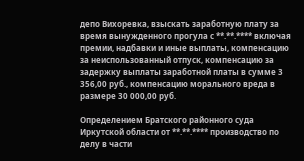депо Вихоревка, взыскать заработную плату за время вынужденного прогула с **.**.**** включая премии, надбавки и иные выплаты, компенсацию за неиспользованный отпуск, компенсацию за задержку выплаты заработной платы в сумме 3 356,00 руб., компенсацию морального вреда в размере 30 000,00 руб.

Определением Братского районного суда Иркутской области от **.**.**** производство по делу в части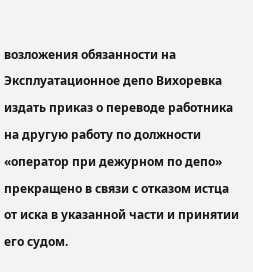возложения обязанности на Эксплуатационное депо Вихоревка издать приказ о переводе работника на другую работу по должности «оператор при дежурном по депо» прекращено в связи с отказом истца от иска в указанной части и принятии его судом.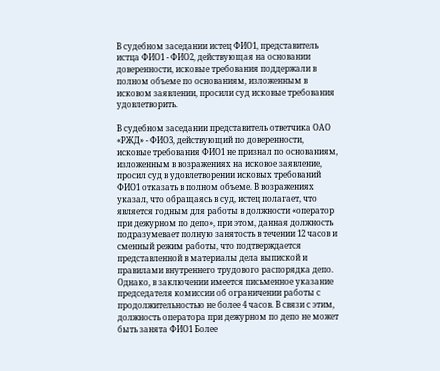В судебном заседании истец ФИО1, представитель истца ФИО1 - ФИО2, действующая на основании доверенности, исковые требования поддержали в полном объеме по основаниям, изложенным в исковом заявлении, просили суд исковые требования удовлетворить.

В судебном заседании представитель ответчика ОАО «РЖД» - ФИО3, действующий по доверенности, исковые требования ФИО1 не признал по основаниям, изложенным в возражениях на исковое заявление, просил суд в удовлетворении исковых требований ФИО1 отказать в полном объеме. В возражениях указал, что обращаясь в суд, истец полагает, что является годным для работы в должности «оператор при дежурном по депо», при этом, данная должность подразумевает полную занятость в течении 12 часов и сменный режим работы, что подтверждается представленной в материалы дела выпиской и правилами внутреннего трудового распорядка депо. Однако, в заключении имеется письменное указание председателя комиссии об ограничении работы с продолжительностью не более 4 часов. В связи с этим, должность оператора при дежурном по депо не может быть занята ФИО1 Более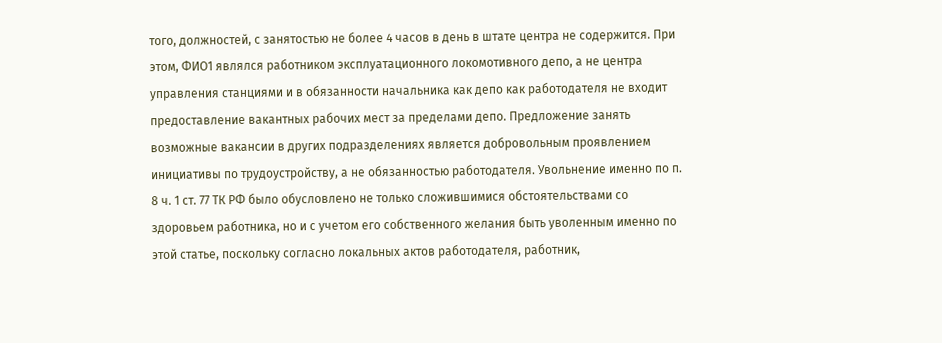того, должностей, с занятостью не более 4 часов в день в штате центра не содержится. При этом, ФИО1 являлся работником эксплуатационного локомотивного депо, а не центра управления станциями и в обязанности начальника как депо как работодателя не входит предоставление вакантных рабочих мест за пределами депо. Предложение занять возможные вакансии в других подразделениях является добровольным проявлением инициативы по трудоустройству, а не обязанностью работодателя. Увольнение именно по п. 8 ч. 1 ст. 77 ТК РФ было обусловлено не только сложившимися обстоятельствами со здоровьем работника, но и с учетом его собственного желания быть уволенным именно по этой статье, поскольку согласно локальных актов работодателя, работник,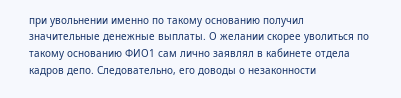при увольнении именно по такому основанию получил значительные денежные выплаты. О желании скорее уволиться по такому основанию ФИО1 сам лично заявлял в кабинете отдела кадров депо. Следовательно, его доводы о незаконности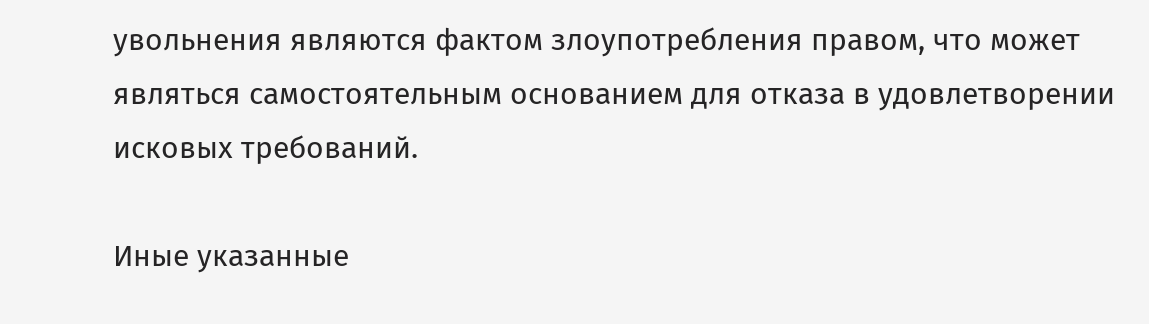увольнения являются фактом злоупотребления правом, что может являться самостоятельным основанием для отказа в удовлетворении исковых требований.

Иные указанные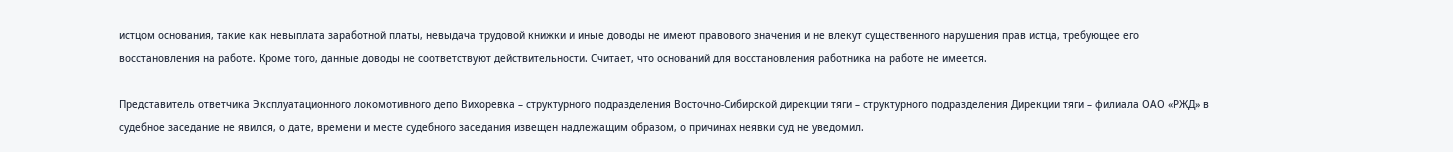истцом основания, такие как невыплата заработной платы, невыдача трудовой книжки и иные доводы не имеют правового значения и не влекут существенного нарушения прав истца, требующее его восстановления на работе. Кроме того, данные доводы не соответствуют действительности. Считает, что оснований для восстановления работника на работе не имеется.

Представитель ответчика Эксплуатационного локомотивного депо Вихоревка – структурного подразделения Восточно-Сибирской дирекции тяги – структурного подразделения Дирекции тяги – филиала ОАО «РЖД» в судебное заседание не явился, о дате, времени и месте судебного заседания извещен надлежащим образом, о причинах неявки суд не уведомил.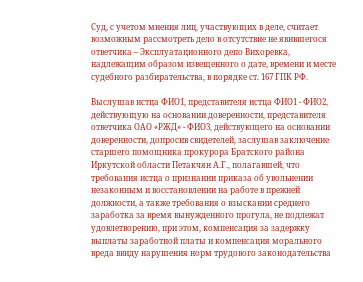Суд, с учетом мнения лиц, участвующих в деле, считает возможным рассмотреть дело в отсутствие не явившегося ответчика – Эксплуатационного депо Вихоревка, надлежащим образом извещенного о дате, времени и месте судебного разбирательства, в порядке ст. 167 ГПК РФ.

Выслушав истца ФИО1, представителя истца ФИО1 - ФИО2, действующую на основании доверенности, представителя ответчика ОАО «РЖД» - ФИО3, действующего на основании доверенности, допросив свидетелей, заслушав заключение старшего помощника прокурора Братского района Иркутской области Петакчян А.Г., полагавшей, что требования истца о признании приказа об увольнении незаконным и восстановлении на работе в прежней должности, а также требования о взыскании среднего заработка за время вынужденного прогула, не подлежат удовлетворению, при этом, компенсация за задержку выплаты заработной платы и компенсация морального вреда ввиду нарушения норм трудового законодательства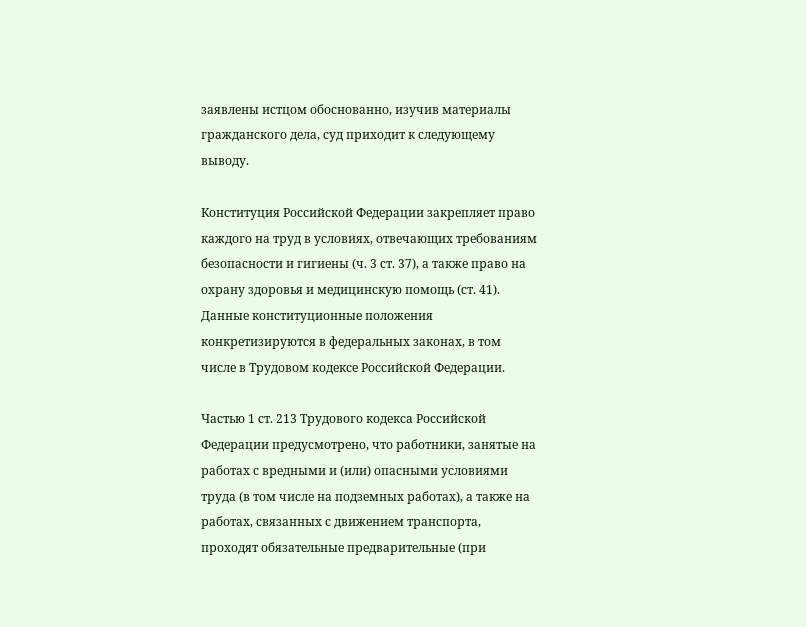заявлены истцом обоснованно, изучив материалы гражданского дела, суд приходит к следующему выводу.

Конституция Российской Федерации закрепляет право каждого на труд в условиях, отвечающих требованиям безопасности и гигиены (ч. 3 ст. 37), а также право на охрану здоровья и медицинскую помощь (ст. 41). Данные конституционные положения конкретизируются в федеральных законах, в том числе в Трудовом кодексе Российской Федерации.

Частью 1 ст. 213 Трудового кодекса Российской Федерации предусмотрено, что работники, занятые на работах с вредными и (или) опасными условиями труда (в том числе на подземных работах), а также на работах, связанных с движением транспорта, проходят обязательные предварительные (при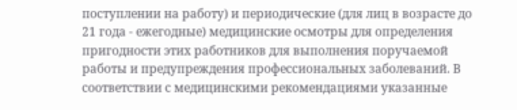поступлении на работу) и периодические (для лиц в возрасте до 21 года - ежегодные) медицинские осмотры для определения пригодности этих работников для выполнения поручаемой работы и предупреждения профессиональных заболеваний. В соответствии с медицинскими рекомендациями указанные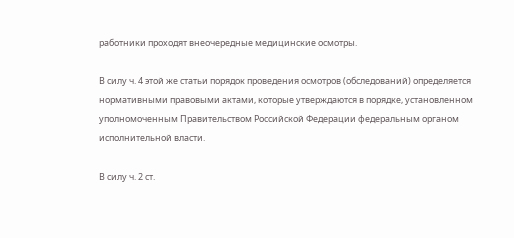работники проходят внеочередные медицинские осмотры.

В силу ч. 4 этой же статьи порядок проведения осмотров (обследований) определяется нормативными правовыми актами, которые утверждаются в порядке, установленном уполномоченным Правительством Российской Федерации федеральным органом исполнительной власти.

В силу ч. 2 ст.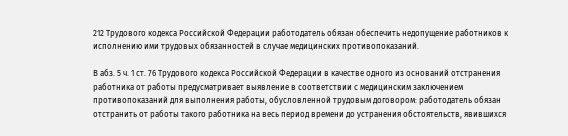212 Трудового кодекса Российской Федерации работодатель обязан обеспечить недопущение работников к исполнению ими трудовых обязанностей в случае медицинских противопоказаний.

В абз. 5 ч. 1 ст. 76 Трудового кодекса Российской Федерации в качестве одного из оснований отстранения работника от работы предусматривает выявление в соответствии с медицинским заключением противопоказаний для выполнения работы, обусловленной трудовым договором: работодатель обязан отстранить от работы такого работника на весь период времени до устранения обстоятельств, явившихся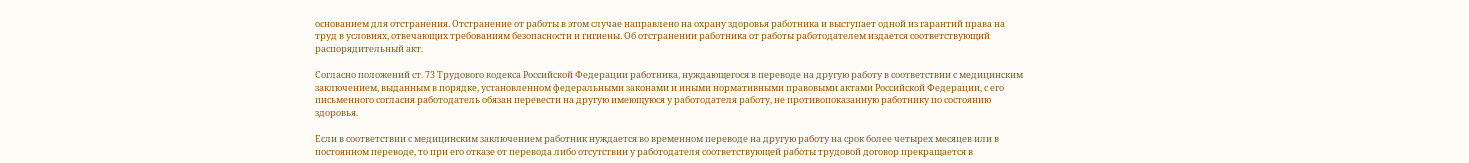основанием для отстранения. Отстранение от работы в этом случае направлено на охрану здоровья работника и выступает одной из гарантий права на труд в условиях, отвечающих требованиям безопасности и гигиены. Об отстранении работника от работы работодателем издается соответствующий распорядительный акт.

Согласно положений ст. 73 Трудового кодекса Российской Федерации работника, нуждающегося в переводе на другую работу в соответствии с медицинским заключением, выданным в порядке, установленном федеральными законами и иными нормативными правовыми актами Российской Федерации, с его письменного согласия работодатель обязан перевести на другую имеющуюся у работодателя работу, не противопоказанную работнику по состоянию здоровья.

Если в соответствии с медицинским заключением работник нуждается во временном переводе на другую работу на срок более четырех месяцев или в постоянном переводе, то при его отказе от перевода либо отсутствии у работодателя соответствующей работы трудовой договор прекращается в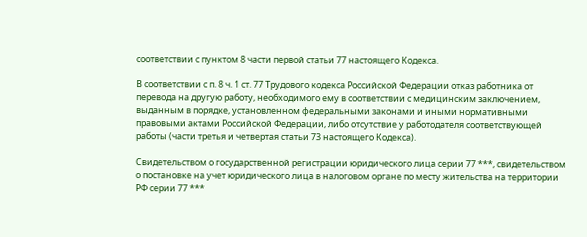соответствии с пунктом 8 части первой статьи 77 настоящего Кодекса.

В соответствии с п. 8 ч. 1 ст. 77 Трудового кодекса Российской Федерации отказ работника от перевода на другую работу, необходимого ему в соответствии с медицинским заключением, выданным в порядке, установленном федеральными законами и иными нормативными правовыми актами Российской Федерации, либо отсутствие у работодателя соответствующей работы (части третья и четвертая статьи 73 настоящего Кодекса).

Свидетельством о государственной регистрации юридического лица серии 77 ***, свидетельством о постановке на учет юридического лица в налоговом органе по месту жительства на территории РФ серии 77 ***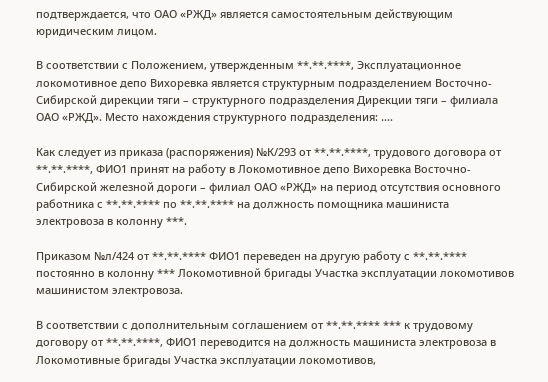подтверждается, что ОАО «РЖД» является самостоятельным действующим юридическим лицом.

В соответствии с Положением, утвержденным **.**.****, Эксплуатационное локомотивное депо Вихоревка является структурным подразделением Восточно-Сибирской дирекции тяги – структурного подразделения Дирекции тяги – филиала ОАО «РЖД». Место нахождения структурного подразделения: ....

Как следует из приказа (распоряжения) №К/293 от **.**.****, трудового договора от **.**.****, ФИО1 принят на работу в Локомотивное депо Вихоревка Восточно-Сибирской железной дороги – филиал ОАО «РЖД» на период отсутствия основного работника с **.**.**** по **.**.**** на должность помощника машиниста электровоза в колонну ***.

Приказом №л/424 от **.**.**** ФИО1 переведен на другую работу с **.**.**** постоянно в колонну *** Локомотивной бригады Участка эксплуатации локомотивов машинистом электровоза.

В соответствии с дополнительным соглашением от **.**.**** *** к трудовому договору от **.**.****, ФИО1 переводится на должность машиниста электровоза в Локомотивные бригады Участка эксплуатации локомотивов,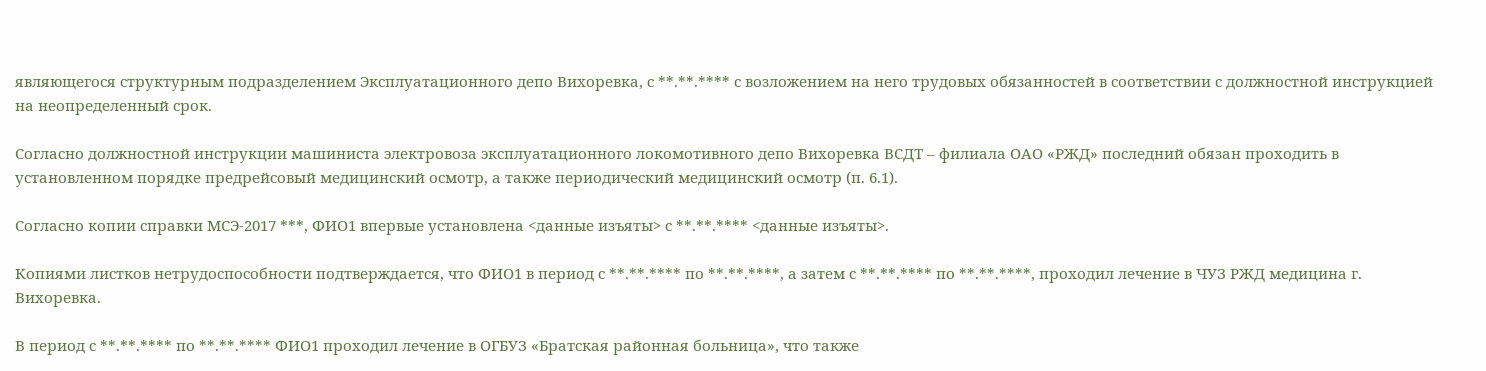являющегося структурным подразделением Эксплуатационного депо Вихоревка, с **.**.**** с возложением на него трудовых обязанностей в соответствии с должностной инструкцией на неопределенный срок.

Согласно должностной инструкции машиниста электровоза эксплуатационного локомотивного депо Вихоревка ВСДТ – филиала ОАО «РЖД» последний обязан проходить в установленном порядке предрейсовый медицинский осмотр, а также периодический медицинский осмотр (п. 6.1).

Согласно копии справки МСЭ-2017 ***, ФИО1 впервые установлена <данные изъяты> с **.**.**** <данные изъяты>.

Копиями листков нетрудоспособности подтверждается, что ФИО1 в период с **.**.**** по **.**.****, а затем с **.**.**** по **.**.****, проходил лечение в ЧУЗ РЖД медицина г. Вихоревка.

В период с **.**.**** по **.**.**** ФИО1 проходил лечение в ОГБУЗ «Братская районная больница», что также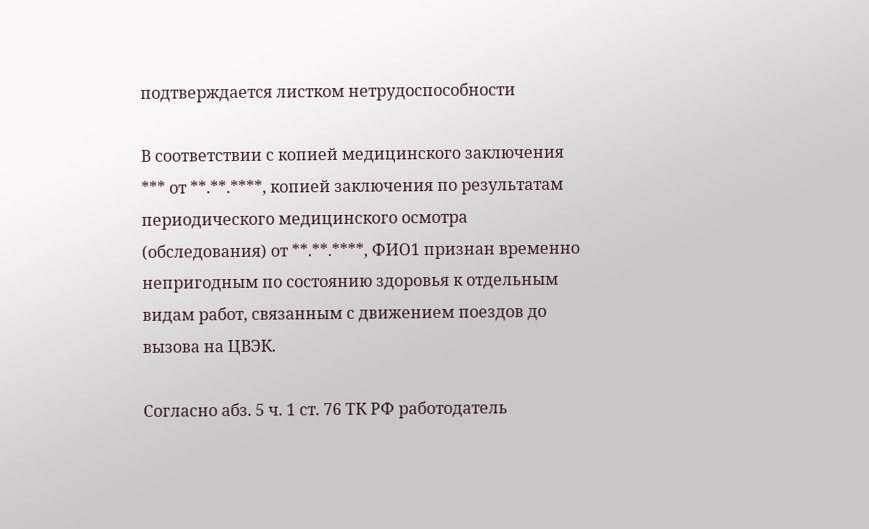подтверждается листком нетрудоспособности

В соответствии с копией медицинского заключения *** от **.**.****, копией заключения по результатам периодического медицинского осмотра (обследования) от **.**.****, ФИО1 признан временно непригодным по состоянию здоровья к отдельным видам работ, связанным с движением поездов до вызова на ЦВЭК.

Согласно абз. 5 ч. 1 ст. 76 ТК РФ работодатель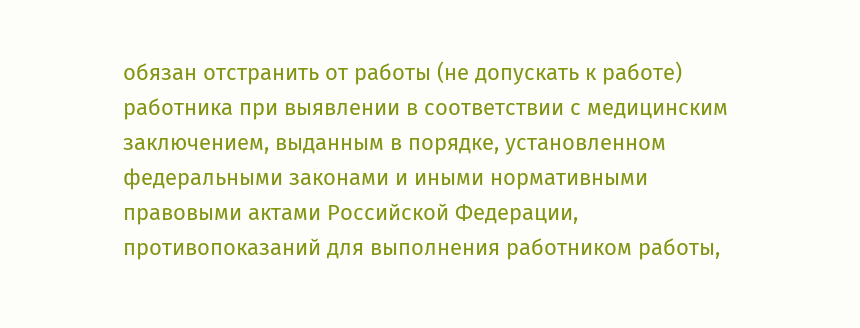обязан отстранить от работы (не допускать к работе) работника при выявлении в соответствии с медицинским заключением, выданным в порядке, установленном федеральными законами и иными нормативными правовыми актами Российской Федерации, противопоказаний для выполнения работником работы,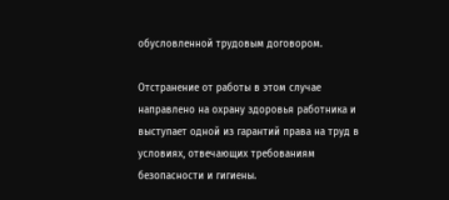обусловленной трудовым договором.

Отстранение от работы в этом случае направлено на охрану здоровья работника и выступает одной из гарантий права на труд в условиях, отвечающих требованиям безопасности и гигиены.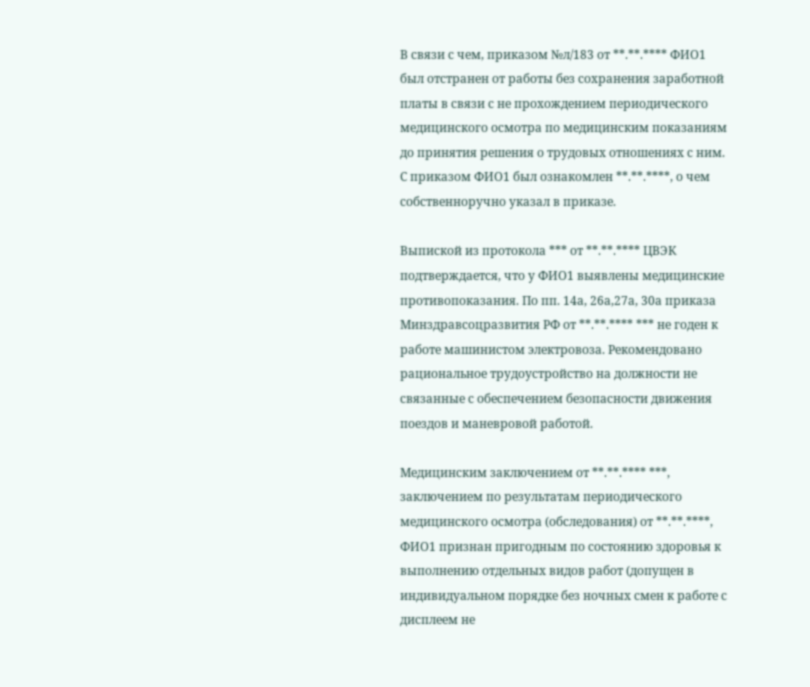В связи с чем, приказом №л/183 от **.**.**** ФИО1 был отстранен от работы без сохранения заработной платы в связи с не прохождением периодического медицинского осмотра по медицинским показаниям до принятия решения о трудовых отношениях с ним. С приказом ФИО1 был ознакомлен **.**.****, о чем собственноручно указал в приказе.

Выпиской из протокола *** от **.**.**** ЦВЭК подтверждается, что у ФИО1 выявлены медицинские противопоказания. По пп. 14а, 26а,27а, 30а приказа Минздравсоцразвития РФ от **.**.**** *** не годен к работе машинистом электровоза. Рекомендовано рациональное трудоустройство на должности не связанные с обеспечением безопасности движения поездов и маневровой работой.

Медицинским заключением от **.**.**** ***, заключением по результатам периодического медицинского осмотра (обследования) от **.**.****, ФИО1 признан пригодным по состоянию здоровья к выполнению отдельных видов работ (допущен в индивидуальном порядке без ночных смен к работе с дисплеем не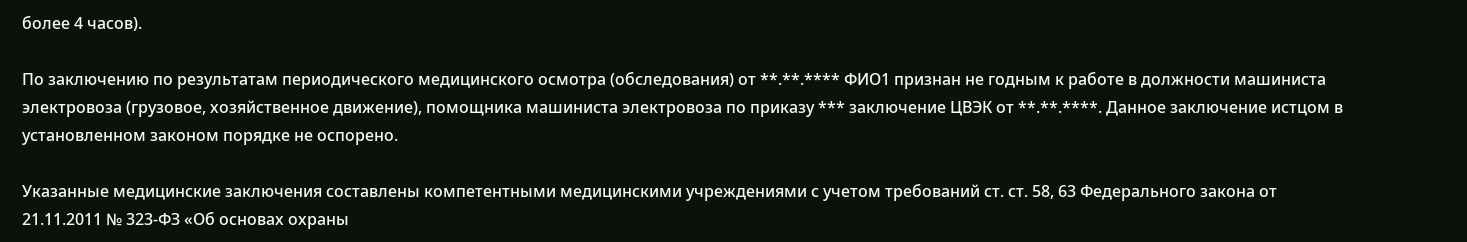более 4 часов).

По заключению по результатам периодического медицинского осмотра (обследования) от **.**.**** ФИО1 признан не годным к работе в должности машиниста электровоза (грузовое, хозяйственное движение), помощника машиниста электровоза по приказу *** заключение ЦВЭК от **.**.****. Данное заключение истцом в установленном законом порядке не оспорено.

Указанные медицинские заключения составлены компетентными медицинскими учреждениями с учетом требований ст. ст. 58, 63 Федерального закона от 21.11.2011 № 323-ФЗ «Об основах охраны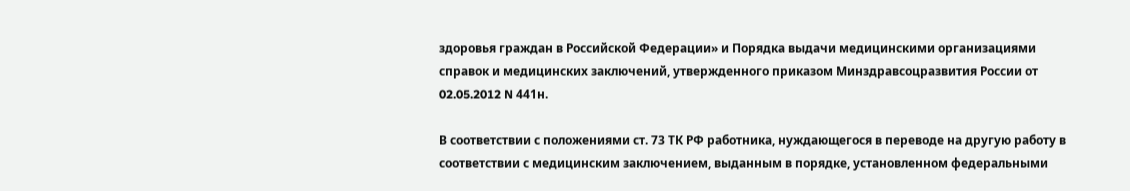здоровья граждан в Российской Федерации» и Порядка выдачи медицинскими организациями справок и медицинских заключений, утвержденного приказом Минздравсоцразвития России от 02.05.2012 N 441н.

В соответствии с положениями ст. 73 ТК РФ работника, нуждающегося в переводе на другую работу в соответствии с медицинским заключением, выданным в порядке, установленном федеральными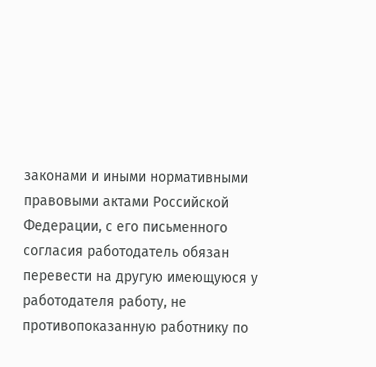законами и иными нормативными правовыми актами Российской Федерации, с его письменного согласия работодатель обязан перевести на другую имеющуюся у работодателя работу, не противопоказанную работнику по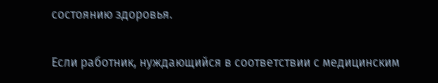состоянию здоровья.

Если работник, нуждающийся в соответствии с медицинским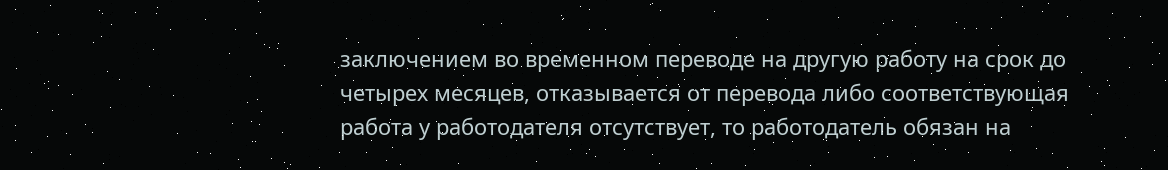заключением во временном переводе на другую работу на срок до четырех месяцев, отказывается от перевода либо соответствующая работа у работодателя отсутствует, то работодатель обязан на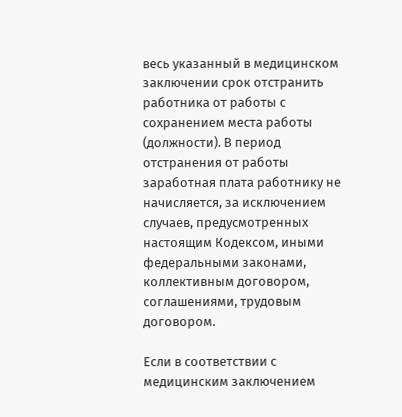весь указанный в медицинском заключении срок отстранить работника от работы с сохранением места работы (должности). В период отстранения от работы заработная плата работнику не начисляется, за исключением случаев, предусмотренных настоящим Кодексом, иными федеральными законами, коллективным договором, соглашениями, трудовым договором.

Если в соответствии с медицинским заключением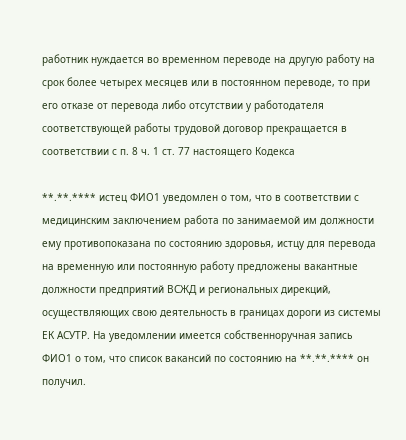работник нуждается во временном переводе на другую работу на срок более четырех месяцев или в постоянном переводе, то при его отказе от перевода либо отсутствии у работодателя соответствующей работы трудовой договор прекращается в соответствии с п. 8 ч. 1 ст. 77 настоящего Кодекса

**.**.**** истец ФИО1 уведомлен о том, что в соответствии с медицинским заключением работа по занимаемой им должности ему противопоказана по состоянию здоровья, истцу для перевода на временную или постоянную работу предложены вакантные должности предприятий ВСЖД и региональных дирекций, осуществляющих свою деятельность в границах дороги из системы ЕК АСУТР. На уведомлении имеется собственноручная запись ФИО1 о том, что список вакансий по состоянию на **.**.**** он получил.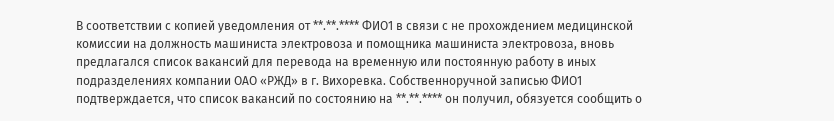В соответствии с копией уведомления от **.**.**** ФИО1 в связи с не прохождением медицинской комиссии на должность машиниста электровоза и помощника машиниста электровоза, вновь предлагался список вакансий для перевода на временную или постоянную работу в иных подразделениях компании ОАО «РЖД» в г. Вихоревка. Собственноручной записью ФИО1 подтверждается, что список вакансий по состоянию на **.**.**** он получил, обязуется сообщить о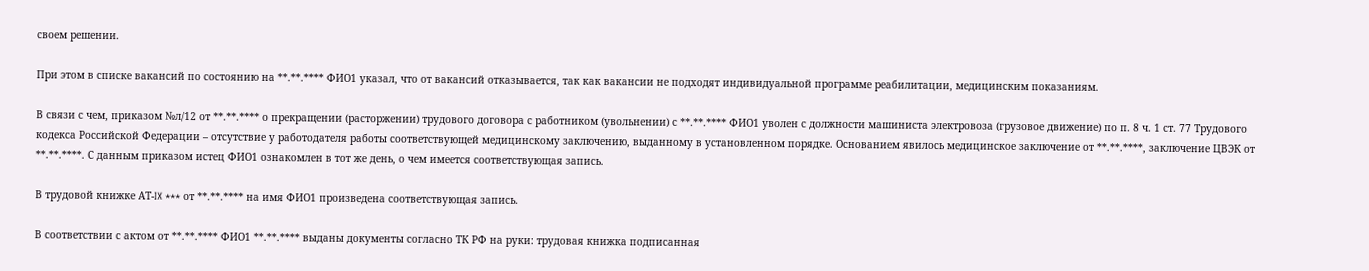своем решении.

При этом в списке вакансий по состоянию на **.**.**** ФИО1 указал, что от вакансий отказывается, так как вакансии не подходят индивидуальной программе реабилитации, медицинским показаниям.

В связи с чем, приказом №л/12 от **.**.**** о прекращении (расторжении) трудового договора с работником (увольнении) с **.**.**** ФИО1 уволен с должности машиниста электровоза (грузовое движение) по п. 8 ч. 1 ст. 77 Трудового кодекса Российской Федерации – отсутствие у работодателя работы соответствующей медицинскому заключению, выданному в установленном порядке. Основанием явилось медицинское заключение от **.**.****, заключение ЦВЭК от **.**.****. С данным приказом истец ФИО1 ознакомлен в тот же день, о чем имеется соответствующая запись.

В трудовой книжке АТ-IX *** от **.**.**** на имя ФИО1 произведена соответствующая запись.

В соответствии с актом от **.**.**** ФИО1 **.**.**** выданы документы согласно ТК РФ на руки: трудовая книжка подписанная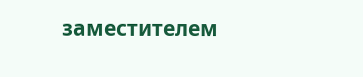заместителем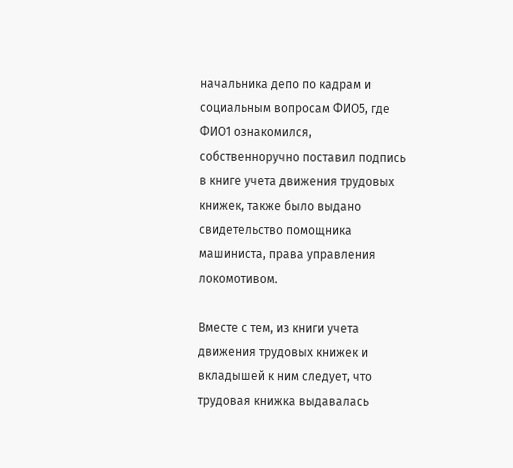начальника депо по кадрам и социальным вопросам ФИО5, где ФИО1 ознакомился, собственноручно поставил подпись в книге учета движения трудовых книжек, также было выдано свидетельство помощника машиниста, права управления локомотивом.

Вместе с тем, из книги учета движения трудовых книжек и вкладышей к ним следует, что трудовая книжка выдавалась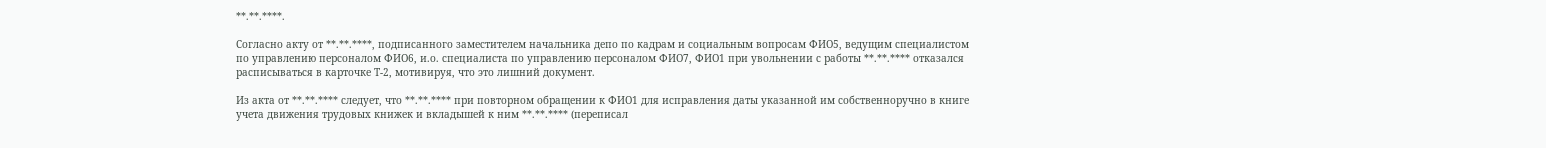**.**.****.

Согласно акту от **.**.****, подписанного заместителем начальника депо по кадрам и социальным вопросам ФИО5, ведущим специалистом по управлению персоналом ФИО6, и.о. специалиста по управлению персоналом ФИО7, ФИО1 при увольнении с работы **.**.**** отказался расписываться в карточке Т-2, мотивируя, что это лишний документ.

Из акта от **.**.**** следует, что **.**.**** при повторном обращении к ФИО1 для исправления даты указанной им собственноручно в книге учета движения трудовых книжек и вкладышей к ним **.**.**** (переписал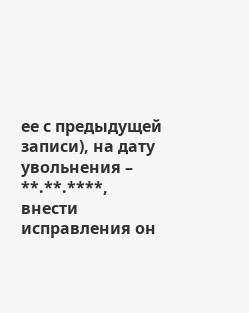ее с предыдущей записи), на дату увольнения – **.**.****, внести исправления он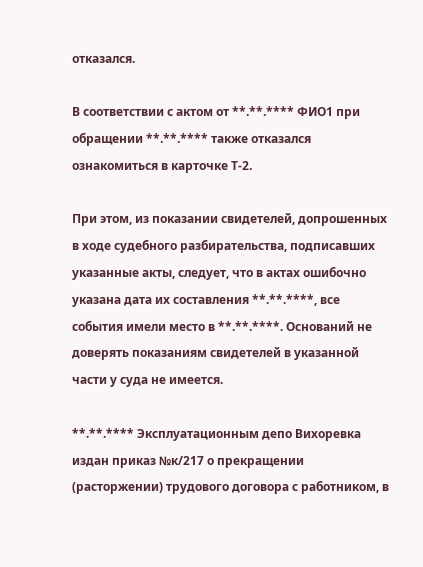отказался.

В соответствии с актом от **.**.**** ФИО1 при обращении **.**.**** также отказался ознакомиться в карточке Т-2.

При этом, из показании свидетелей, допрошенных в ходе судебного разбирательства, подписавших указанные акты, следует, что в актах ошибочно указана дата их составления **.**.****, все события имели место в **.**.****. Оснований не доверять показаниям свидетелей в указанной части у суда не имеется.

**.**.**** Эксплуатационным депо Вихоревка издан приказ №к/217 о прекращении (расторжении) трудового договора с работником, в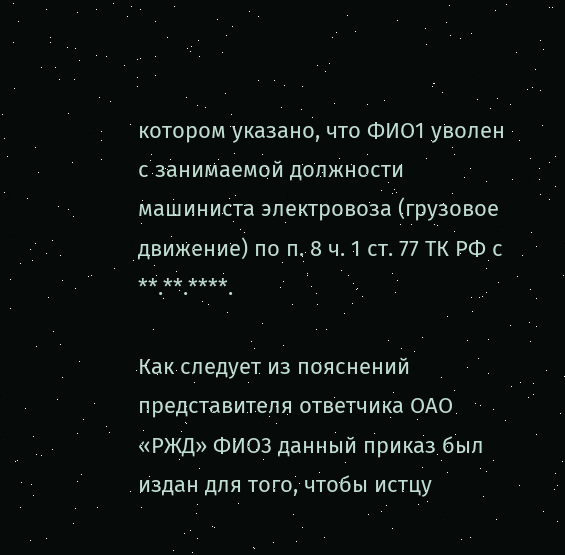котором указано, что ФИО1 уволен с занимаемой должности машиниста электровоза (грузовое движение) по п. 8 ч. 1 ст. 77 ТК РФ с **.**.****.

Как следует из пояснений представителя ответчика ОАО «РЖД» ФИО3 данный приказ был издан для того, чтобы истцу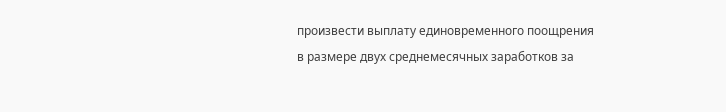произвести выплату единовременного поощрения в размере двух среднемесячных заработков за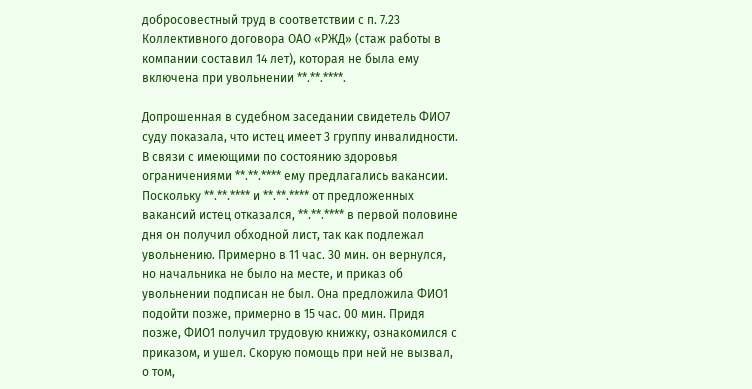добросовестный труд в соответствии с п. 7.23 Коллективного договора ОАО «РЖД» (стаж работы в компании составил 14 лет), которая не была ему включена при увольнении **.**.****.

Допрошенная в судебном заседании свидетель ФИО7 суду показала, что истец имеет 3 группу инвалидности. В связи с имеющими по состоянию здоровья ограничениями **.**.**** ему предлагались вакансии. Поскольку **.**.**** и **.**.**** от предложенных вакансий истец отказался, **.**.**** в первой половине дня он получил обходной лист, так как подлежал увольнению. Примерно в 11 час. 30 мин. он вернулся, но начальника не было на месте, и приказ об увольнении подписан не был. Она предложила ФИО1 подойти позже, примерно в 15 час. 00 мин. Придя позже, ФИО1 получил трудовую книжку, ознакомился с приказом, и ушел. Скорую помощь при ней не вызвал, о том,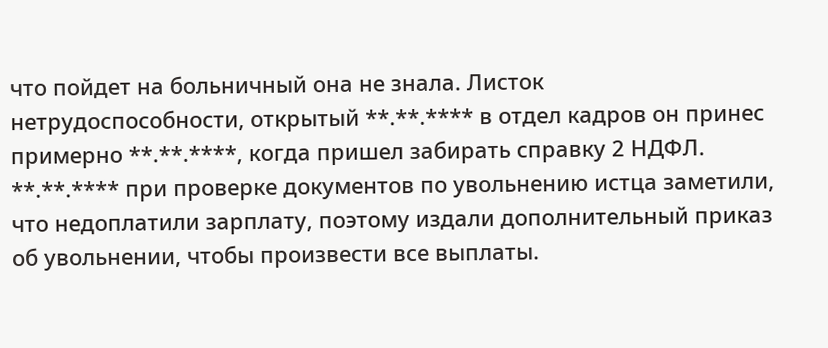что пойдет на больничный она не знала. Листок нетрудоспособности, открытый **.**.**** в отдел кадров он принес примерно **.**.****, когда пришел забирать справку 2 НДФЛ. **.**.**** при проверке документов по увольнению истца заметили, что недоплатили зарплату, поэтому издали дополнительный приказ об увольнении, чтобы произвести все выплаты.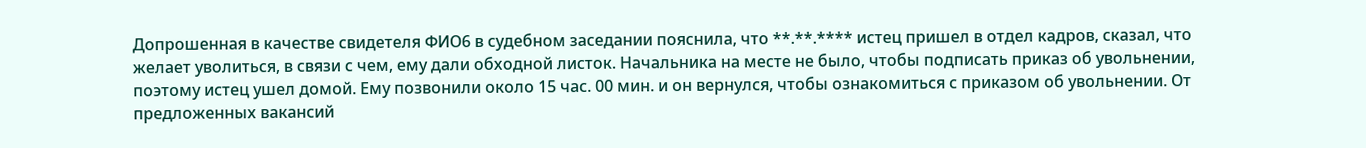Допрошенная в качестве свидетеля ФИО6 в судебном заседании пояснила, что **.**.**** истец пришел в отдел кадров, сказал, что желает уволиться, в связи с чем, ему дали обходной листок. Начальника на месте не было, чтобы подписать приказ об увольнении, поэтому истец ушел домой. Ему позвонили около 15 час. 00 мин. и он вернулся, чтобы ознакомиться с приказом об увольнении. От предложенных вакансий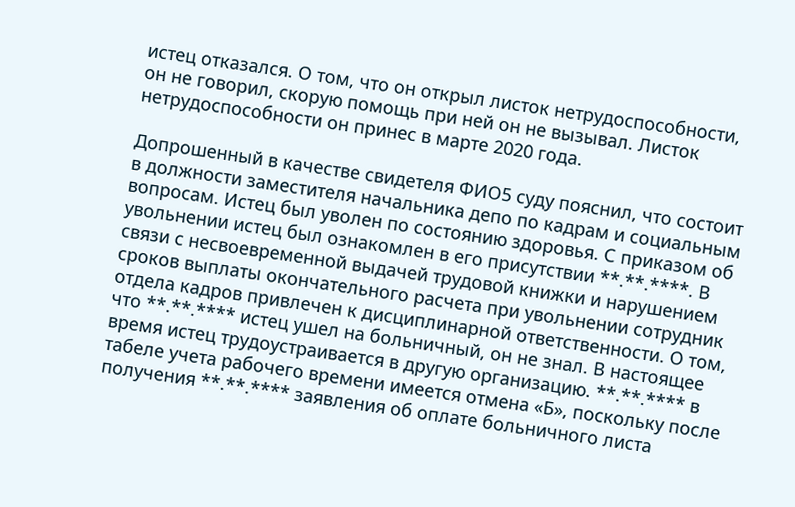истец отказался. О том, что он открыл листок нетрудоспособности, он не говорил, скорую помощь при ней он не вызывал. Листок нетрудоспособности он принес в марте 2020 года.

Допрошенный в качестве свидетеля ФИО5 суду пояснил, что состоит в должности заместителя начальника депо по кадрам и социальным вопросам. Истец был уволен по состоянию здоровья. С приказом об увольнении истец был ознакомлен в его присутствии **.**.****. В связи с несвоевременной выдачей трудовой книжки и нарушением сроков выплаты окончательного расчета при увольнении сотрудник отдела кадров привлечен к дисциплинарной ответственности. О том, что **.**.**** истец ушел на больничный, он не знал. В настоящее время истец трудоустраивается в другую организацию. **.**.**** в табеле учета рабочего времени имеется отмена «Б», поскольку после получения **.**.**** заявления об оплате больничного листа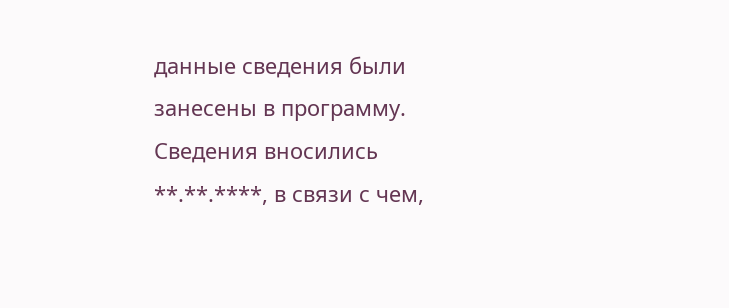данные сведения были занесены в программу. Сведения вносились **.**.****, в связи с чем,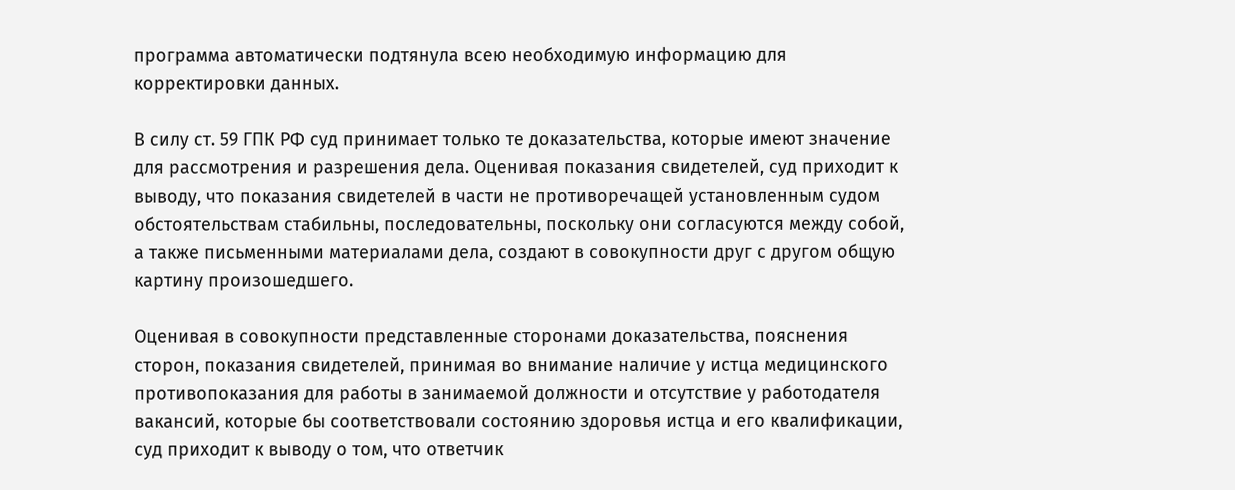программа автоматически подтянула всею необходимую информацию для корректировки данных.

В силу ст. 59 ГПК РФ суд принимает только те доказательства, которые имеют значение для рассмотрения и разрешения дела. Оценивая показания свидетелей, суд приходит к выводу, что показания свидетелей в части не противоречащей установленным судом обстоятельствам стабильны, последовательны, поскольку они согласуются между собой, а также письменными материалами дела, создают в совокупности друг с другом общую картину произошедшего.

Оценивая в совокупности представленные сторонами доказательства, пояснения сторон, показания свидетелей, принимая во внимание наличие у истца медицинского противопоказания для работы в занимаемой должности и отсутствие у работодателя вакансий, которые бы соответствовали состоянию здоровья истца и его квалификации, суд приходит к выводу о том, что ответчик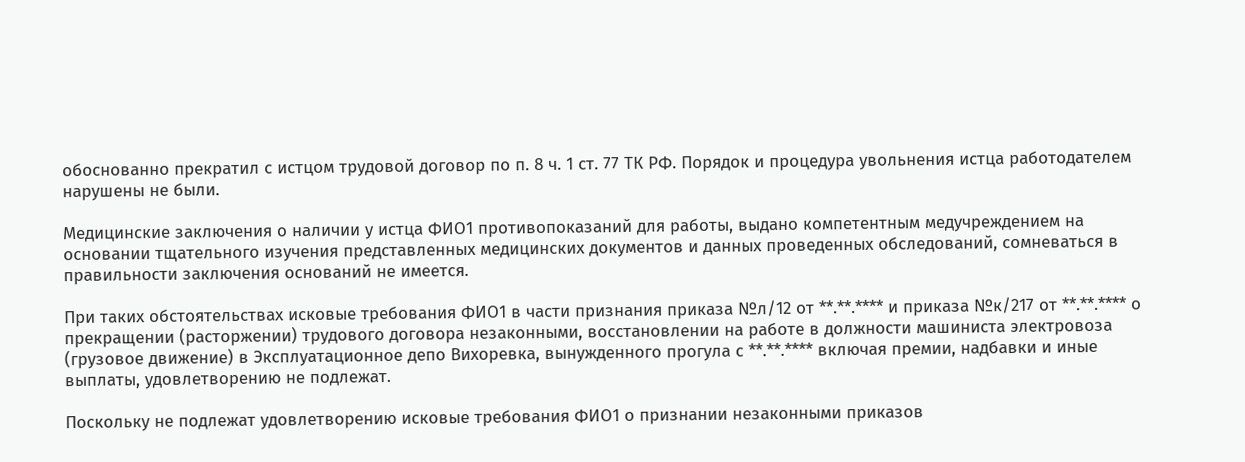обоснованно прекратил с истцом трудовой договор по п. 8 ч. 1 ст. 77 ТК РФ. Порядок и процедура увольнения истца работодателем нарушены не были.

Медицинские заключения о наличии у истца ФИО1 противопоказаний для работы, выдано компетентным медучреждением на основании тщательного изучения представленных медицинских документов и данных проведенных обследований, сомневаться в правильности заключения оснований не имеется.

При таких обстоятельствах исковые требования ФИО1 в части признания приказа №л/12 от **.**.**** и приказа №к/217 от **.**.**** о прекращении (расторжении) трудового договора незаконными, восстановлении на работе в должности машиниста электровоза (грузовое движение) в Эксплуатационное депо Вихоревка, вынужденного прогула с **.**.**** включая премии, надбавки и иные выплаты, удовлетворению не подлежат.

Поскольку не подлежат удовлетворению исковые требования ФИО1 о признании незаконными приказов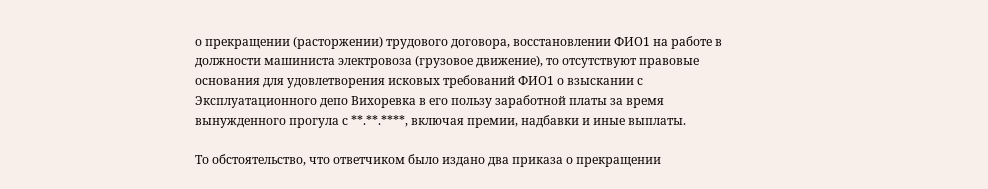о прекращении (расторжении) трудового договора, восстановлении ФИО1 на работе в должности машиниста электровоза (грузовое движение), то отсутствуют правовые основания для удовлетворения исковых требований ФИО1 о взыскании с Эксплуатационного депо Вихоревка в его пользу заработной платы за время вынужденного прогула с **.**.****, включая премии, надбавки и иные выплаты.

То обстоятельство, что ответчиком было издано два приказа о прекращении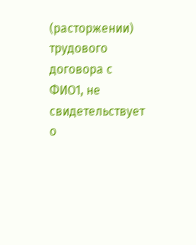(расторжении) трудового договора с ФИО1, не свидетельствует о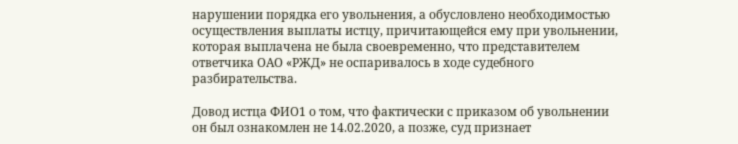нарушении порядка его увольнения, а обусловлено необходимостью осуществления выплаты истцу, причитающейся ему при увольнении, которая выплачена не была своевременно, что представителем ответчика ОАО «РЖД» не оспаривалось в ходе судебного разбирательства.

Довод истца ФИО1 о том, что фактически с приказом об увольнении он был ознакомлен не 14.02.2020, а позже, суд признает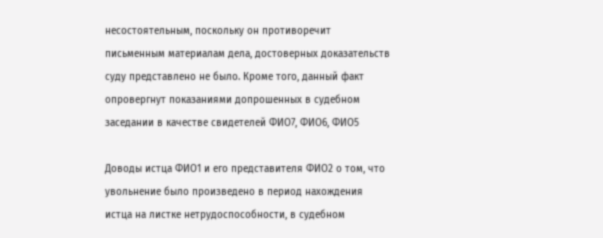несостоятельным, поскольку он противоречит письменным материалам дела, достоверных доказательств суду представлено не было. Кроме того, данный факт опровергнут показаниями допрошенных в судебном заседании в качестве свидетелей ФИО7, ФИО6, ФИО5

Доводы истца ФИО1 и его представителя ФИО2 о том, что увольнение было произведено в период нахождения истца на листке нетрудоспособности, в судебном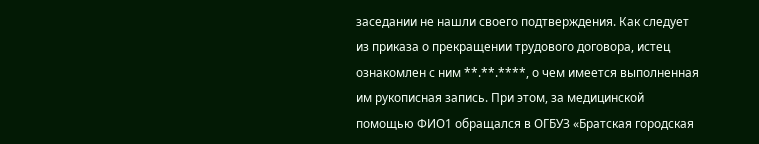заседании не нашли своего подтверждения. Как следует из приказа о прекращении трудового договора, истец ознакомлен с ним **.**.****, о чем имеется выполненная им рукописная запись. При этом, за медицинской помощью ФИО1 обращался в ОГБУЗ «Братская городская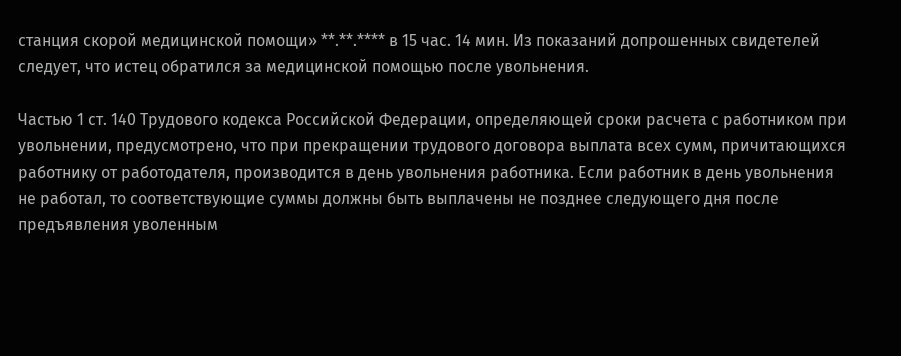станция скорой медицинской помощи» **.**.**** в 15 час. 14 мин. Из показаний допрошенных свидетелей следует, что истец обратился за медицинской помощью после увольнения.

Частью 1 ст. 140 Трудового кодекса Российской Федерации, определяющей сроки расчета с работником при увольнении, предусмотрено, что при прекращении трудового договора выплата всех сумм, причитающихся работнику от работодателя, производится в день увольнения работника. Если работник в день увольнения не работал, то соответствующие суммы должны быть выплачены не позднее следующего дня после предъявления уволенным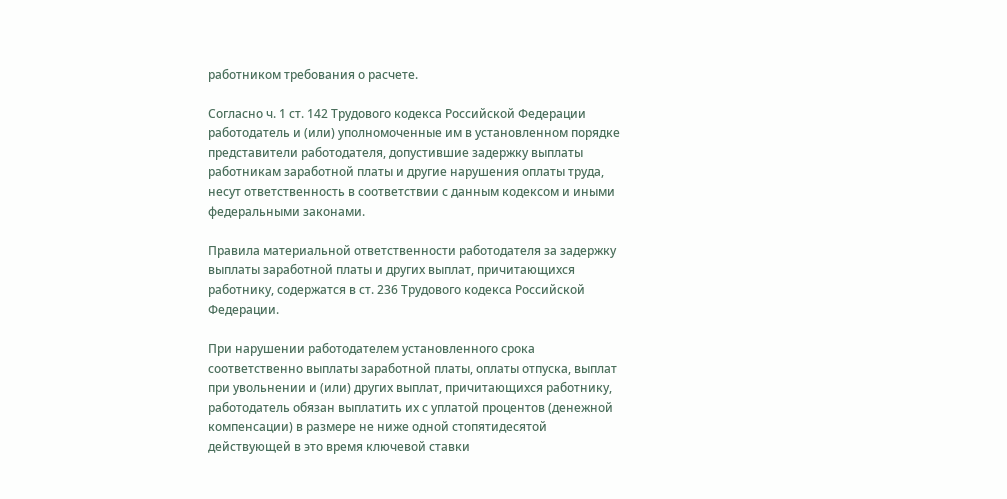работником требования о расчете.

Согласно ч. 1 ст. 142 Трудового кодекса Российской Федерации работодатель и (или) уполномоченные им в установленном порядке представители работодателя, допустившие задержку выплаты работникам заработной платы и другие нарушения оплаты труда, несут ответственность в соответствии с данным кодексом и иными федеральными законами.

Правила материальной ответственности работодателя за задержку выплаты заработной платы и других выплат, причитающихся работнику, содержатся в ст. 236 Трудового кодекса Российской Федерации.

При нарушении работодателем установленного срока соответственно выплаты заработной платы, оплаты отпуска, выплат при увольнении и (или) других выплат, причитающихся работнику, работодатель обязан выплатить их с уплатой процентов (денежной компенсации) в размере не ниже одной стопятидесятой действующей в это время ключевой ставки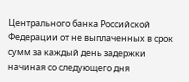Центрального банка Российской Федерации от не выплаченных в срок сумм за каждый день задержки начиная со следующего дня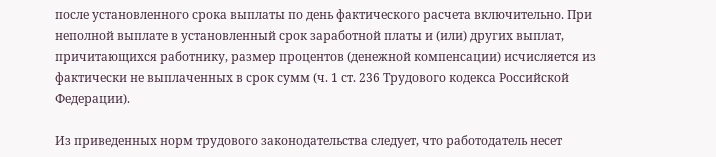после установленного срока выплаты по день фактического расчета включительно. При неполной выплате в установленный срок заработной платы и (или) других выплат, причитающихся работнику, размер процентов (денежной компенсации) исчисляется из фактически не выплаченных в срок сумм (ч. 1 ст. 236 Трудового кодекса Российской Федерации).

Из приведенных норм трудового законодательства следует, что работодатель несет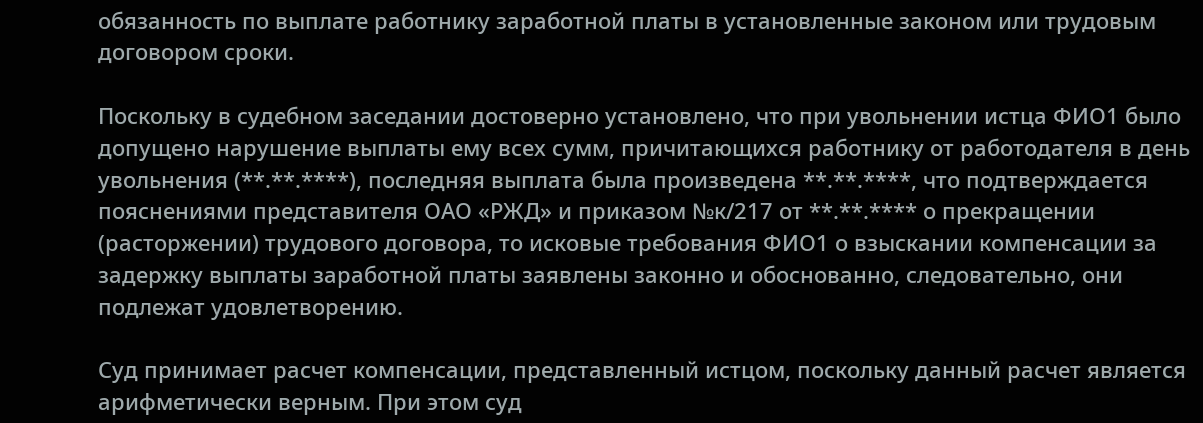обязанность по выплате работнику заработной платы в установленные законом или трудовым договором сроки.

Поскольку в судебном заседании достоверно установлено, что при увольнении истца ФИО1 было допущено нарушение выплаты ему всех сумм, причитающихся работнику от работодателя в день увольнения (**.**.****), последняя выплата была произведена **.**.****, что подтверждается пояснениями представителя ОАО «РЖД» и приказом №к/217 от **.**.**** о прекращении (расторжении) трудового договора, то исковые требования ФИО1 о взыскании компенсации за задержку выплаты заработной платы заявлены законно и обоснованно, следовательно, они подлежат удовлетворению.

Суд принимает расчет компенсации, представленный истцом, поскольку данный расчет является арифметически верным. При этом суд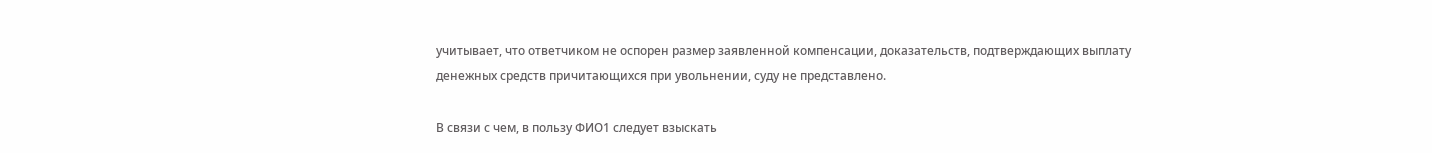учитывает, что ответчиком не оспорен размер заявленной компенсации, доказательств, подтверждающих выплату денежных средств причитающихся при увольнении, суду не представлено.

В связи с чем, в пользу ФИО1 следует взыскать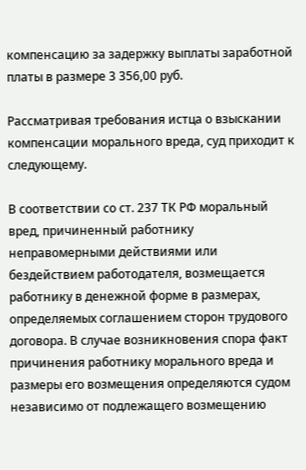компенсацию за задержку выплаты заработной платы в размере 3 356,00 руб.

Рассматривая требования истца о взыскании компенсации морального вреда, суд приходит к следующему.

В соответствии со ст. 237 ТК РФ моральный вред, причиненный работнику неправомерными действиями или бездействием работодателя, возмещается работнику в денежной форме в размерах, определяемых соглашением сторон трудового договора. В случае возникновения спора факт причинения работнику морального вреда и размеры его возмещения определяются судом независимо от подлежащего возмещению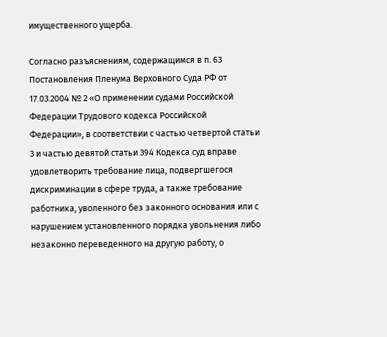имущественного ущерба.

Согласно разъяснениям, содержащимся в п. 63 Постановления Пленума Верховного Суда РФ от 17.03.2004 № 2 «О применении судами Российской Федерации Трудового кодекса Российской Федерации», в соответствии с частью четвертой статьи 3 и частью девятой статьи 394 Кодекса суд вправе удовлетворить требование лица, подвергшегося дискриминации в сфере труда, а также требование работника, уволенного без законного основания или с нарушением установленного порядка увольнения либо незаконно переведенного на другую работу, о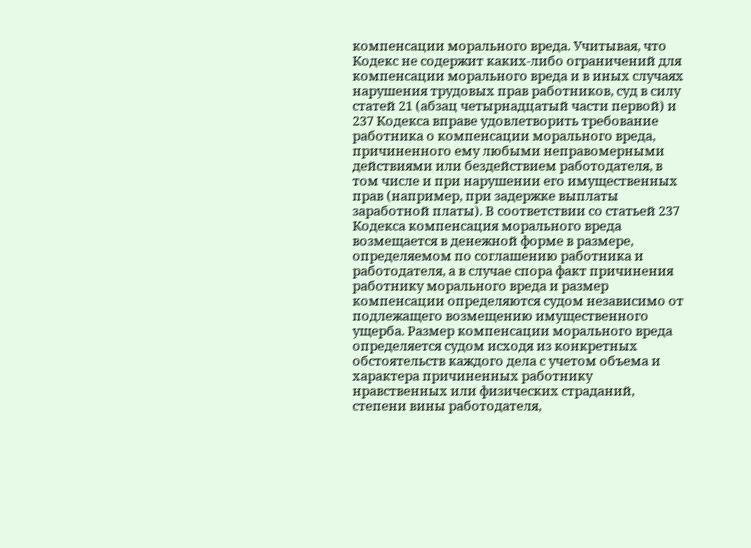компенсации морального вреда. Учитывая, что Кодекс не содержит каких-либо ограничений для компенсации морального вреда и в иных случаях нарушения трудовых прав работников, суд в силу статей 21 (абзац четырнадцатый части первой) и 237 Кодекса вправе удовлетворить требование работника о компенсации морального вреда, причиненного ему любыми неправомерными действиями или бездействием работодателя, в том числе и при нарушении его имущественных прав (например, при задержке выплаты заработной платы). В соответствии со статьей 237 Кодекса компенсация морального вреда возмещается в денежной форме в размере, определяемом по соглашению работника и работодателя, а в случае спора факт причинения работнику морального вреда и размер компенсации определяются судом независимо от подлежащего возмещению имущественного ущерба. Размер компенсации морального вреда определяется судом исходя из конкретных обстоятельств каждого дела с учетом объема и характера причиненных работнику нравственных или физических страданий, степени вины работодателя,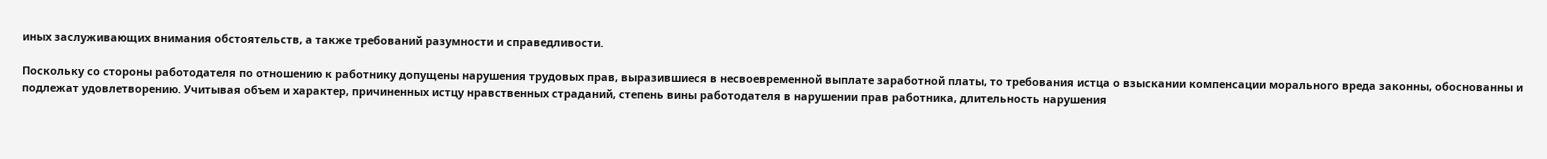иных заслуживающих внимания обстоятельств, а также требований разумности и справедливости.

Поскольку со стороны работодателя по отношению к работнику допущены нарушения трудовых прав, выразившиеся в несвоевременной выплате заработной платы, то требования истца о взыскании компенсации морального вреда законны, обоснованны и подлежат удовлетворению. Учитывая объем и характер, причиненных истцу нравственных страданий, степень вины работодателя в нарушении прав работника, длительность нарушения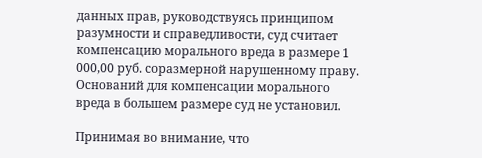данных прав, руководствуясь принципом разумности и справедливости, суд считает компенсацию морального вреда в размере 1 000,00 руб. соразмерной нарушенному праву. Оснований для компенсации морального вреда в большем размере суд не установил.

Принимая во внимание, что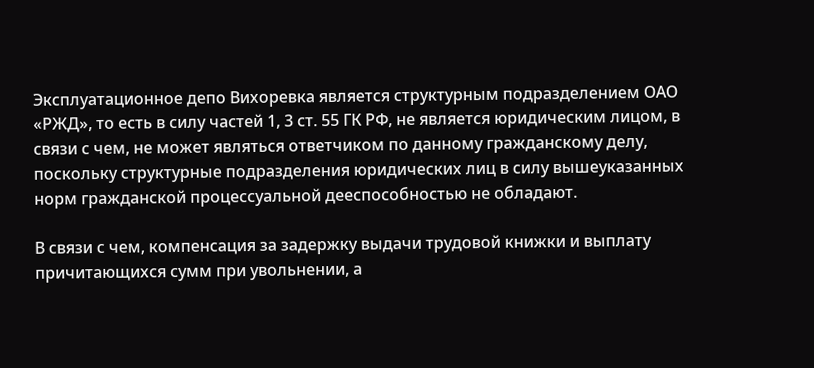Эксплуатационное депо Вихоревка является структурным подразделением ОАО «РЖД», то есть в силу частей 1, 3 ст. 55 ГК РФ, не является юридическим лицом, в связи с чем, не может являться ответчиком по данному гражданскому делу, поскольку структурные подразделения юридических лиц в силу вышеуказанных норм гражданской процессуальной дееспособностью не обладают.

В связи с чем, компенсация за задержку выдачи трудовой книжки и выплату причитающихся сумм при увольнении, а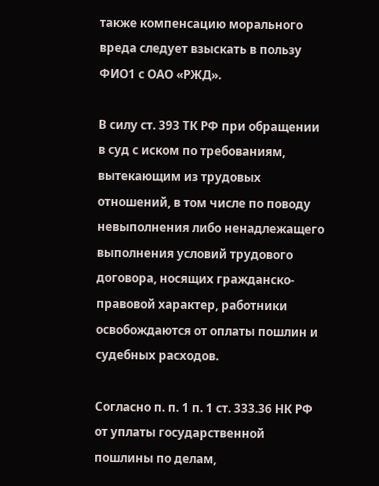также компенсацию морального вреда следует взыскать в пользу ФИО1 с ОАО «РЖД».

В силу ст. 393 ТК РФ при обращении в суд с иском по требованиям, вытекающим из трудовых отношений, в том числе по поводу невыполнения либо ненадлежащего выполнения условий трудового договора, носящих гражданско-правовой характер, работники освобождаются от оплаты пошлин и судебных расходов.

Согласно п. п. 1 п. 1 ст. 333.36 НК РФ от уплаты государственной пошлины по делам,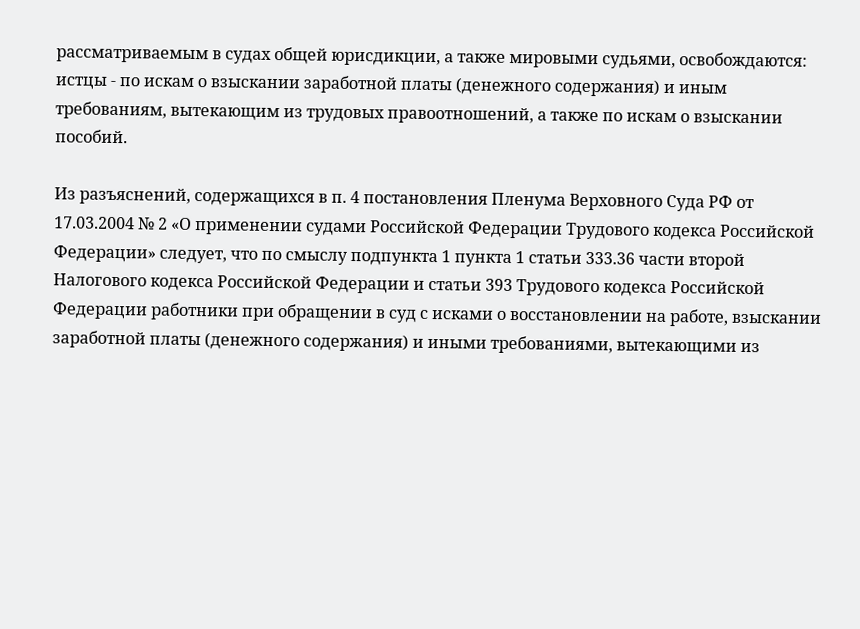рассматриваемым в судах общей юрисдикции, а также мировыми судьями, освобождаются: истцы - по искам о взыскании заработной платы (денежного содержания) и иным требованиям, вытекающим из трудовых правоотношений, а также по искам о взыскании пособий.

Из разъяснений, содержащихся в п. 4 постановления Пленума Верховного Суда РФ от 17.03.2004 № 2 «О применении судами Российской Федерации Трудового кодекса Российской Федерации» следует, что по смыслу подпункта 1 пункта 1 статьи 333.36 части второй Налогового кодекса Российской Федерации и статьи 393 Трудового кодекса Российской Федерации работники при обращении в суд с исками о восстановлении на работе, взыскании заработной платы (денежного содержания) и иными требованиями, вытекающими из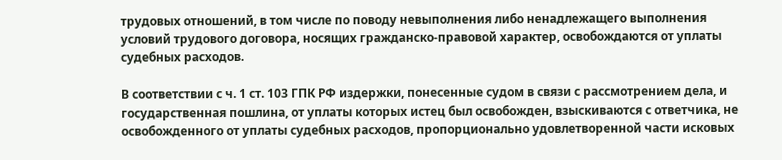трудовых отношений, в том числе по поводу невыполнения либо ненадлежащего выполнения условий трудового договора, носящих гражданско-правовой характер, освобождаются от уплаты судебных расходов.

В соответствии с ч. 1 ст. 103 ГПК РФ издержки, понесенные судом в связи с рассмотрением дела, и государственная пошлина, от уплаты которых истец был освобожден, взыскиваются с ответчика, не освобожденного от уплаты судебных расходов, пропорционально удовлетворенной части исковых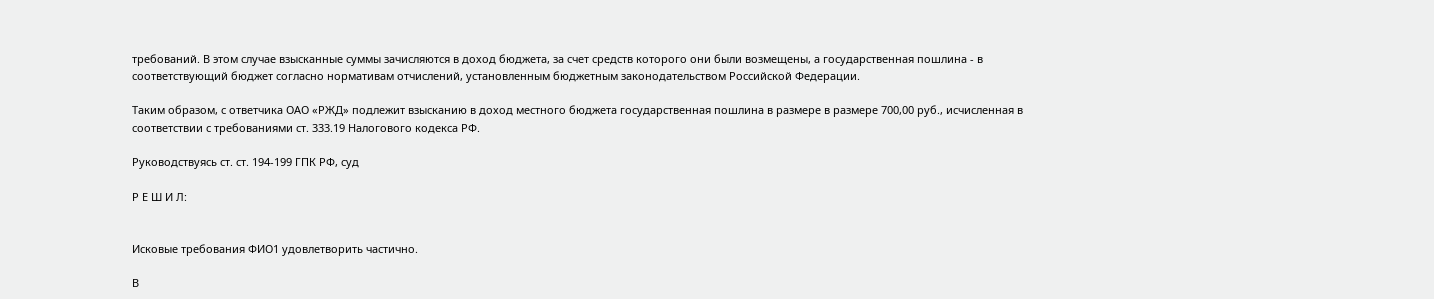требований. В этом случае взысканные суммы зачисляются в доход бюджета, за счет средств которого они были возмещены, а государственная пошлина - в соответствующий бюджет согласно нормативам отчислений, установленным бюджетным законодательством Российской Федерации.

Таким образом, с ответчика ОАО «РЖД» подлежит взысканию в доход местного бюджета государственная пошлина в размере в размере 700,00 руб., исчисленная в соответствии с требованиями ст. 333.19 Налогового кодекса РФ.

Руководствуясь ст. ст. 194-199 ГПК РФ, суд

Р Е Ш И Л:


Исковые требования ФИО1 удовлетворить частично.

В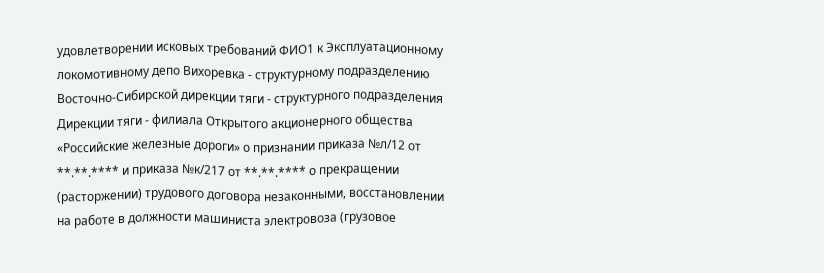удовлетворении исковых требований ФИО1 к Эксплуатационному локомотивному депо Вихоревка - структурному подразделению Восточно-Сибирской дирекции тяги - структурного подразделения Дирекции тяги - филиала Открытого акционерного общества «Российские железные дороги» о признании приказа №л/12 от **.**.**** и приказа №к/217 от **.**.**** о прекращении (расторжении) трудового договора незаконными, восстановлении на работе в должности машиниста электровоза (грузовое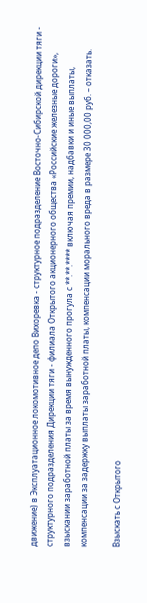движение) в Эксплуатационное локомотивное депо Вихоревка - структурное подразделение Восточно-Сибирской дирекции тяги - структурного подразделения Дирекции тяги - филиала Открытого акционерного общества «Российские железные дороги», взыскании заработной платы за время вынужденного прогула с **.**.**** включая премии, надбавки и иные выплаты, компенсации за задержку выплаты заработной платы, компенсации морального вреда в размере 30 000,00 руб. – отказать.

Взыскать с Открытого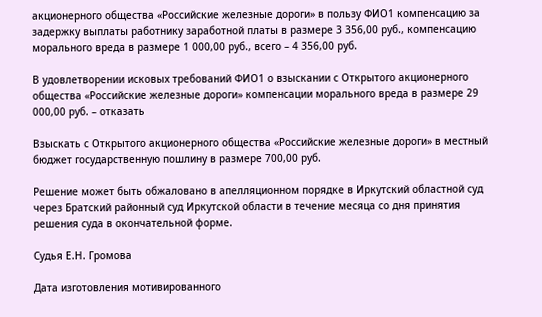акционерного общества «Российские железные дороги» в пользу ФИО1 компенсацию за задержку выплаты работнику заработной платы в размере 3 356,00 руб., компенсацию морального вреда в размере 1 000,00 руб., всего – 4 356,00 руб.

В удовлетворении исковых требований ФИО1 о взыскании с Открытого акционерного общества «Российские железные дороги» компенсации морального вреда в размере 29 000,00 руб. – отказать

Взыскать с Открытого акционерного общества «Российские железные дороги» в местный бюджет государственную пошлину в размере 700,00 руб.

Решение может быть обжаловано в апелляционном порядке в Иркутский областной суд через Братский районный суд Иркутской области в течение месяца со дня принятия решения суда в окончательной форме.

Судья Е.Н. Громова

Дата изготовления мотивированного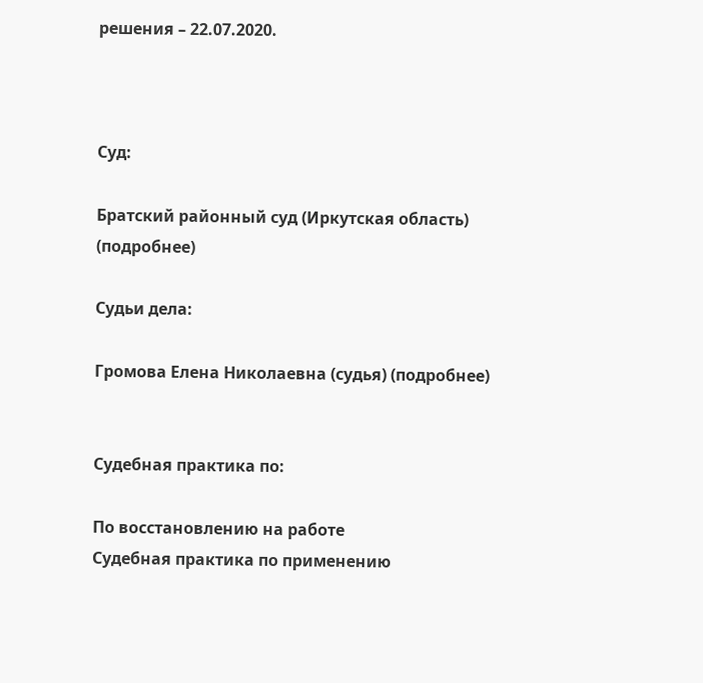решения – 22.07.2020.



Суд:

Братский районный суд (Иркутская область) (подробнее)

Судьи дела:

Громова Елена Николаевна (судья) (подробнее)


Судебная практика по:

По восстановлению на работе
Судебная практика по применению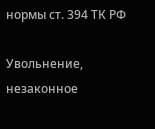нормы ст. 394 ТК РФ

Увольнение, незаконное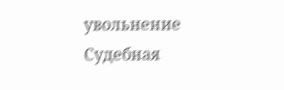увольнение
Судебная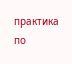практика по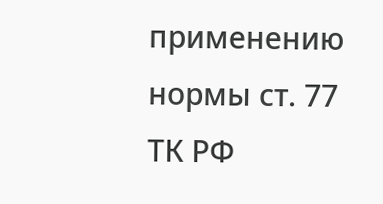применению нормы ст. 77 ТК РФ